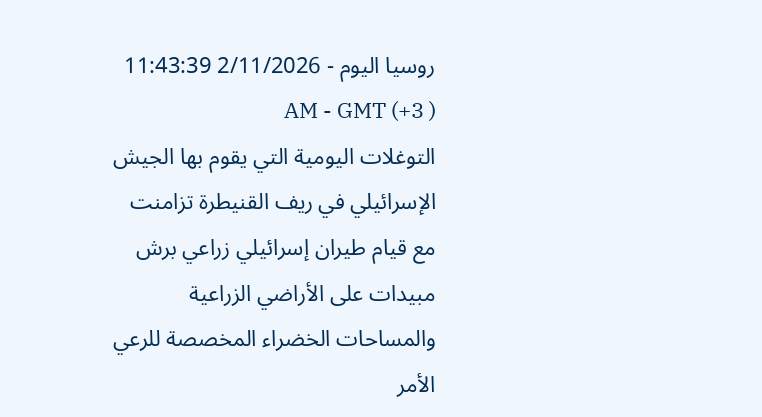روسيا اليوم - 2/11/2026 11:43:39 AM - GMT (+3 )
التوغلات اليومية التي يقوم بها الجيش الإسرائيلي في ريف القنيطرة تزامنت مع قيام طيران إسرائيلي زراعي برش مبيدات على الأراضي الزراعية والمساحات الخضراء المخصصة للرعي الأمر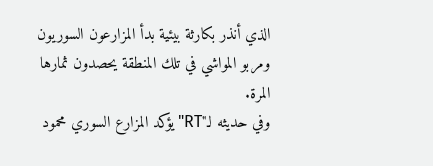الذي أنذر بكارثة بيئية بدأ المزارعون السوريون ومربو المواشي في تلك المنطقة يحصدون ثمارها المرة.
وفي حديثه لـ"RT" يؤكد المزارع السوري محمود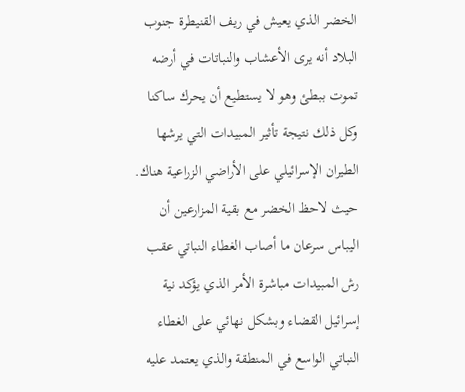الخضر الذي يعيش في ريف القنيطرة جنوب البلاد أنه يرى الأعشاب والنباتات في أرضه تموت ببطئ وهو لا يستطيع أن يحرك ساكنا وكل ذلك نتيجة تأثير المبيدات التي يرشها الطيران الإسرائيلي على الأراضي الزراعية هناك.
حيث لاحظ الخضر مع بقية المزارعين أن اليباس سرعان ما أصاب الغطاء النباتي عقب رش المبيدات مباشرة الأمر الذي يؤكد نية إسرائيل القضاء وبشكل نهائي على الغطاء النباتي الواسع في المنطقة والذي يعتمد عليه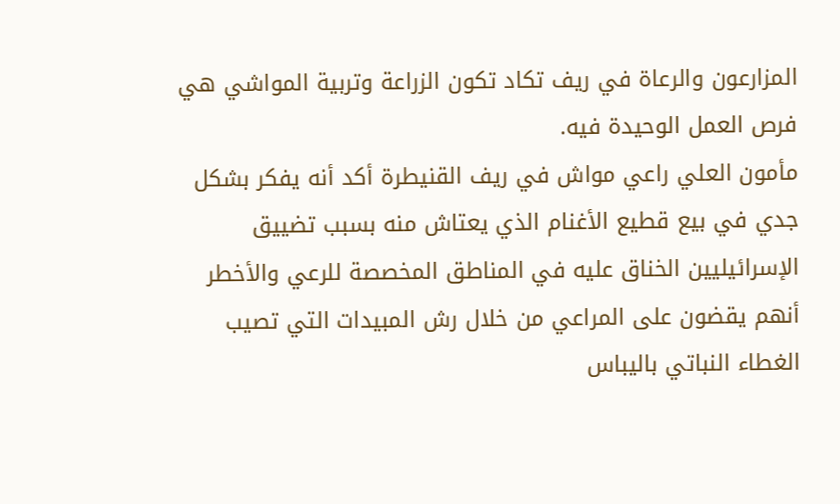المزارعون والرعاة في ريف تكاد تكون الزراعة وتربية المواشي هي فرص العمل الوحيدة فيه.
مأمون العلي راعي مواش في ريف القنيطرة أكد أنه يفكر بشكل جدي في بيع قطيع الأغنام الذي يعتاش منه بسبب تضييق الإسرائيليين الخناق عليه في المناطق المخصصة للرعي والأخطر أنهم يقضون على المراعي من خلال رش المبيدات التي تصيب الغطاء النباتي باليباس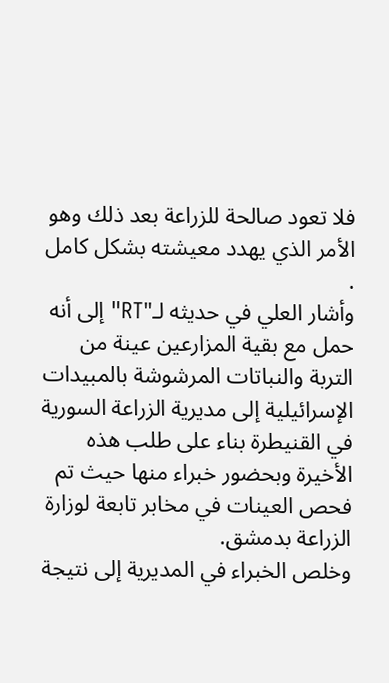فلا تعود صالحة للزراعة بعد ذلك وهو الأمر الذي يهدد معيشته بشكل كامل .
وأشار العلي في حديثه لـ"RT" إلى أنه حمل مع بقية المزارعين عينة من التربة والنباتات المرشوشة بالمبيدات الإسرائيلية إلى مديرية الزراعة السورية في القنيطرة بناء على طلب هذه الأخيرة وبحضور خبراء منها حيث تم فحص العينات في مخابر تابعة لوزارة الزراعة بدمشق.
وخلص الخبراء في المديرية إلى نتيجة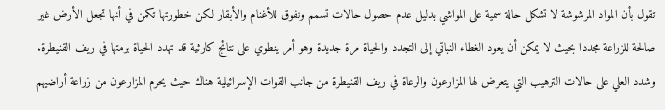تقول بأن المواد المرشوشة لا تشكل حالة سمية على المواشي بدليل عدم حصول حالات تسمم ونفوق للأغنام والأبقار لكن خطورتها تكمن في أنها تجعل الأرض غير صالحة للزراعة مجددا بحيث لا يمكن أن يعود الغطاء النباتي إلى التجدد والحياة مرة جديدة وهو أمر ينطوي على نتائج كارثية قد تهدد الحياة برمتها في ريف القنيطرة.
وشدد العلي على حالات الترهيب التي يتعرض لها المزارعون والرعاة في ريف القنيطرة من جانب القوات الإسرائيلية هناك حيث يحرم المزارعون من زراعة أراضيهم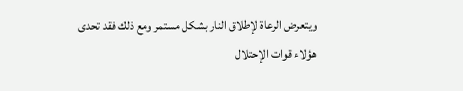ويتعرض الرعاة لإطلاق النار بشكل مستمر ومع ذلك فقد تحدى هؤلاء قوات الإحتلال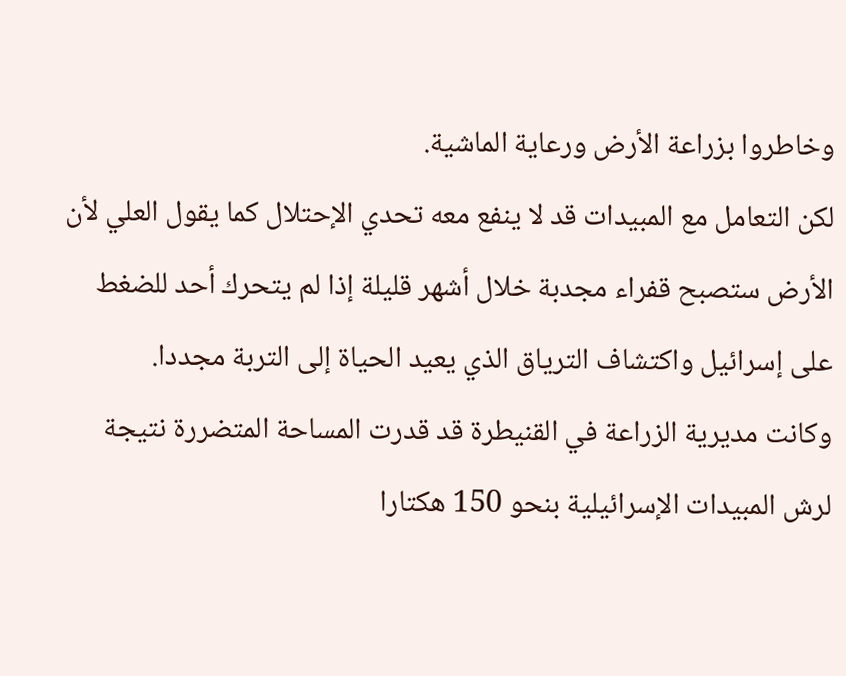وخاطروا بزراعة الأرض ورعاية الماشية.
لكن التعامل مع المبيدات قد لا ينفع معه تحدي الإحتلال كما يقول العلي لأن الأرض ستصبح قفراء مجدبة خلال أشهر قليلة إذا لم يتحرك أحد للضغط على إسرائيل واكتشاف الترياق الذي يعيد الحياة إلى التربة مجددا.
وكانت مديرية الزراعة في القنيطرة قد قدرت المساحة المتضررة نتيجة لرش المبيدات الإسرائيلية بنحو 150 هكتارا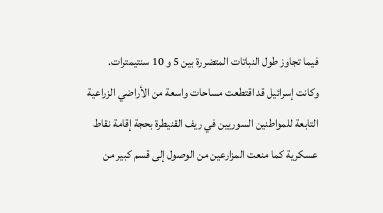فيما تجاوز طول النباتات المتضررة بين 5 و 10 سنتيمترات.
وكانت إسرائيل قد اقتطعت مساحات واسعة من الأراضي الزراعية التابعة للمواطنين السوريين في ريف القنيطرة بحجة إقامة نقاط عسكرية كما منعت المزارعين من الوصول إلى قسم كبير من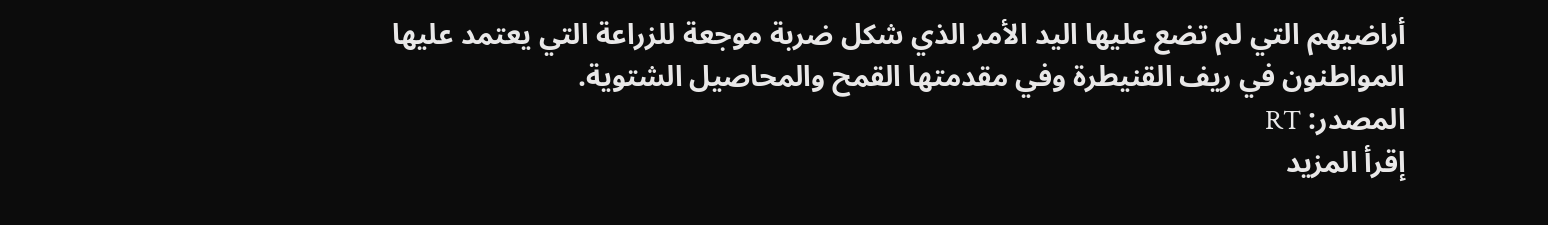أراضيهم التي لم تضع عليها اليد الأمر الذي شكل ضربة موجعة للزراعة التي يعتمد عليها المواطنون في ريف القنيطرة وفي مقدمتها القمح والمحاصيل الشتوية.
المصدر: RT
إقرأ المزيد